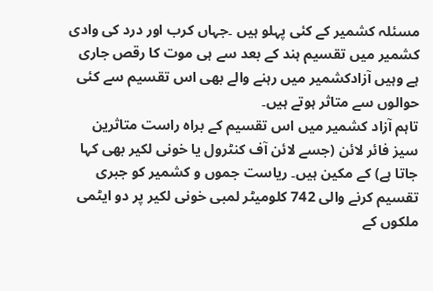مسئلہ کشمیر کے کئی پہلو ہیں ۔جہاں کرب اور درد کی وادی کشمیر میں تقسیم ہند کے بعد سے ہی موت کا رقص جاری ہے وہیں آزادکشمیر میں رہنے والے بھی اس تقسیم سے کئی حوالوں سے متاثر ہوتے ہیں۔
تاہم آزاد کشمیر میں اس تقسیم کے براہ راست متاثرین سیز فائر لائن (جسے لائن آف کنٹرول یا خونی لکیر بھی کہا جاتا ہے) کے مکین ہیں۔ ریاست جموں و کشمیر کو جبری تقسیم کرنے والی 742 کلومیٹر لمبی خونی لکیر پر دو ایٹمی ملکوں کے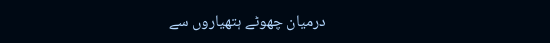درمیان چھوٹے ہتھیاروں سے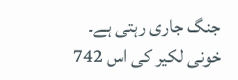جنگ جاری رہتی ہے۔ خونی لکیر کی اس 742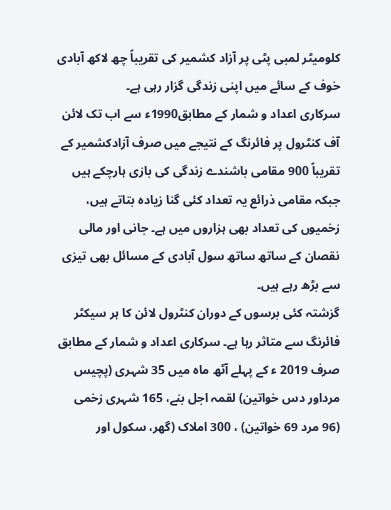کلومیٹر لمبی پٹی پر آزاد کشمیر کی تقریباً چھ لاکھ آبادی خوف کے سائے میں اپنی زندگی گزار رہی ہے۔
سرکاری اعداد و شمار کے مطابق1990ء سے اب تک لائن آف کنٹرول پر فائرنگ کے نتیجے میں صرف آزادکشمیر کے تقریباً 900 مقامی باشندے زندگی کی بازی ہارچکے ہیں جبکہ مقامی ذرائع یہ تعداد کئی گنا زیادہ بتاتے ہیں، زخمیوں کی تعداد بھی ہزاروں میں ہے۔ جانی اور مالی نقصان کے ساتھ ساتھ سول آبادی کے مسائل بھی تیزی سے بڑھ رہے ہیں۔
گزشتہ کئی برسوں کے دوران کنٹرول لائن کا ہر سیکٹر فائرنگ سے متاثر رہا ہے۔ سرکاری اعداد و شمار کے مطابق صرف 2019 ء کے پہلے آٹھ ماہ میں 35 شہری (پچیس مرداور دس خواتین) لقمہ اجل بنے، 165 شہری زخمی (96 مرد 69 خواتین) ، 300 املاک (گھر، سکول اور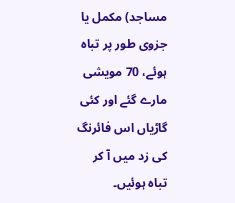مساجد) مکمل یا جزوی طور پر تباہ ہوئے، 70 مویشی مارے گئے اور کئی گاڑیاں اس فائرنگ کی زد میں آ کر تباہ ہوئیں۔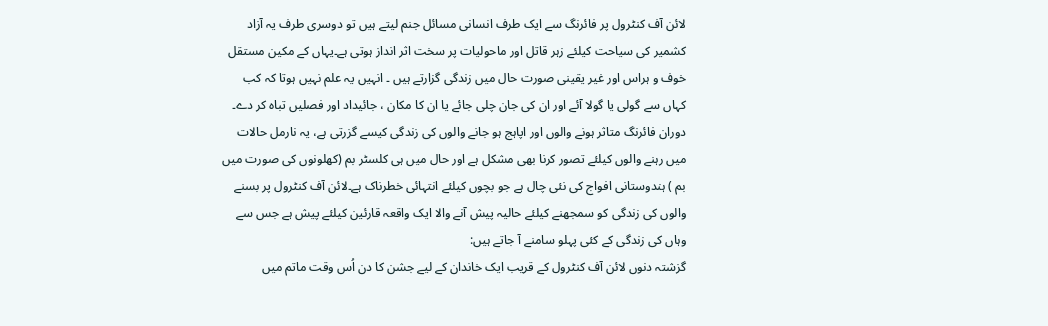لائن آف کنٹرول پر فائرنگ سے ایک طرف انسانی مسائل جنم لیتے ہیں تو دوسری طرف یہ آزاد کشمیر کی سیاحت کیلئے زہر قاتل اور ماحولیات پر سخت اثر انداز ہوتی ہے۔یہاں کے مکین مستقل خوف و ہراس اور غیر یقینی صورت حال میں زندگی گزارتے ہیں ۔ انہیں یہ علم نہیں ہوتا کہ کب کہاں سے گولی یا گولا آئے اور ان کی جان چلی جائے یا ان کا مکان ، جائیداد اور فصلیں تباہ کر دے۔
دوران فائرنگ متاثر ہونے والوں اور اپاہج ہو جانے والوں کی زندگی کیسے گزرتی ہے، یہ نارمل حالات میں رہنے والوں کیلئے تصور کرنا بھی مشکل ہے اور حال میں ہی کلسٹر بم (کھلونوں کی صورت میں بم ) ہندوستانی افواج کی نئی چال ہے جو بچوں کیلئے انتہائی خطرناک ہے۔لائن آف کنٹرول پر بسنے والوں کی زندگی کو سمجھنے کیلئے حالیہ پیش آنے والا ایک واقعہ قارئین کیلئے پیش ہے جس سے وہاں کی زندگی کے کئی پہلو سامنے آ جاتے ہیں:
گزشتہ دنوں لائن آف کنٹرول کے قریب ایک خاندان کے لیے جشن کا دن اُس وقت ماتم میں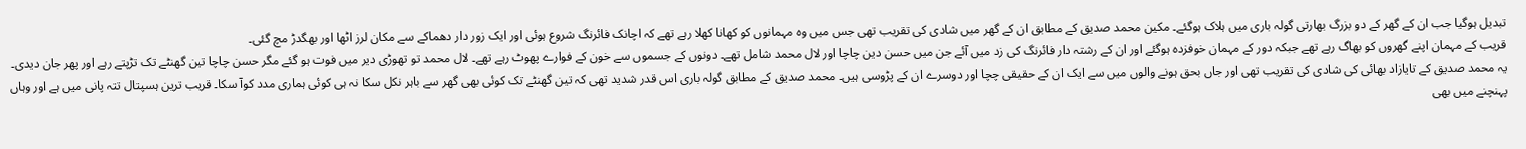تبدیل ہوگیا جب ان کے گھر کے دو بزرگ بھارتی گولہ باری میں ہلاک ہوگئے۔ مکین محمد صدیق کے مطابق ان کے گھر میں شادی کی تقریب تھی جس میں وہ مہمانوں کو کھانا کھلا رہے تھے کہ اچانک فائرنگ شروع ہوئی اور ایک زور دار دھماکے سے مکان لرز اٹھا اور بھگدڑ مچ گئی۔
قریب کے مہمان اپنے گھروں کو بھاگ رہے تھے جبکہ دور کے مہمان خوفزدہ ہوگئے اور ان کے رشتہ دار فائرنگ کی زد میں آئے جن میں حسن دین چاچا اور لال محمد شامل تھے۔ دونوں کے جسموں سے خون کے فوارے پھوٹ رہے تھے۔ لال محمد تو تھوڑی دیر میں فوت ہو گئے مگر حسن چاچا تین گھنٹے تک تڑپتے رہے اور پھر جان دیدی۔
یہ محمد صدیق کے تایازاد بھائی کی شادی کی تقریب تھی اور جاں بحق ہونے والوں میں سے ایک ان کے حقیقی چچا اور دوسرے ان کے پڑوسی ہیں۔ محمد صدیق کے مطابق گولہ باری اس قدر شدید تھی کہ تین گھنٹے تک کوئی بھی گھر سے باہر نکل سکا نہ ہی کوئی ہماری مدد کوآ سکا۔ قریب ترین ہسپتال تتہ پانی میں ہے اور وہاں پہنچنے میں بھی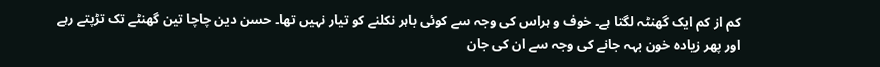کم از کم ایک گھنٹہ لگتا ہے۔ خوف و ہراس کی وجہ سے کوئی باہر نکلنے کو تیار نہیں تھا۔ حسن دین چاچا تین گھنٹے تک تڑپتے رہے اور پھر زیادہ خون بہہ جانے کی وجہ سے ان کی جان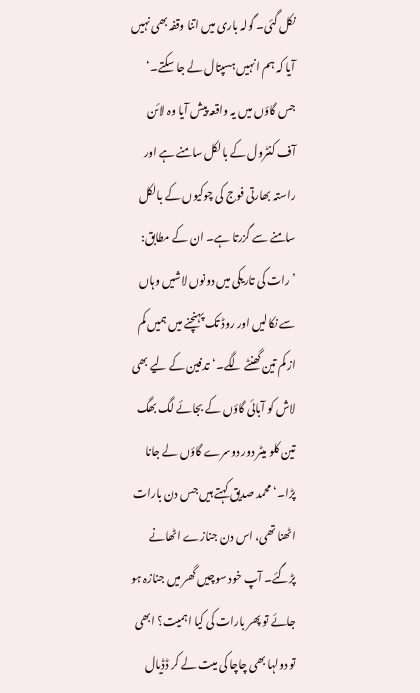نکل گئی۔ گولہ باری میں اتنا وقفہ بھی نہیں آیا کہ ہم انہیں ہسپتال لے جا سکتے۔‘
جس گاؤں میں یہ واقعہ پیش آیا وہ لائن آف کنٹرول کے بالکل سامنے ہے اور راستہ بھارتی فوج کی چوکیوں کے بالکل سامنے سے گزرتا ہے۔ ان کے مطابق: ’رات کی تاریکی میں دونوں لاشیں وہاں سے نکالیں اور روڈ تک پہنچنے میں ہمیں کم از کم تین گھنٹے لگے۔‘تدفین کے لیے بھی لاش کو آبائی گاؤں کے بجائے لگ بھگ تین کلو میٹر دور دوسرے گاؤں لے جانا پڑا۔‘ محمد صدیق کہتے ہیں جس دن بارات اٹھنا تھی، اس دن جنازے اٹھانے پڑگئے۔ آپ خود سوچیں گھر میں جنازہ ہو جائے تو پھر بارات کی کیا اہمیت؟ ابھی تو دولہا بھی چاچا کی میت لے کر ڈڈیال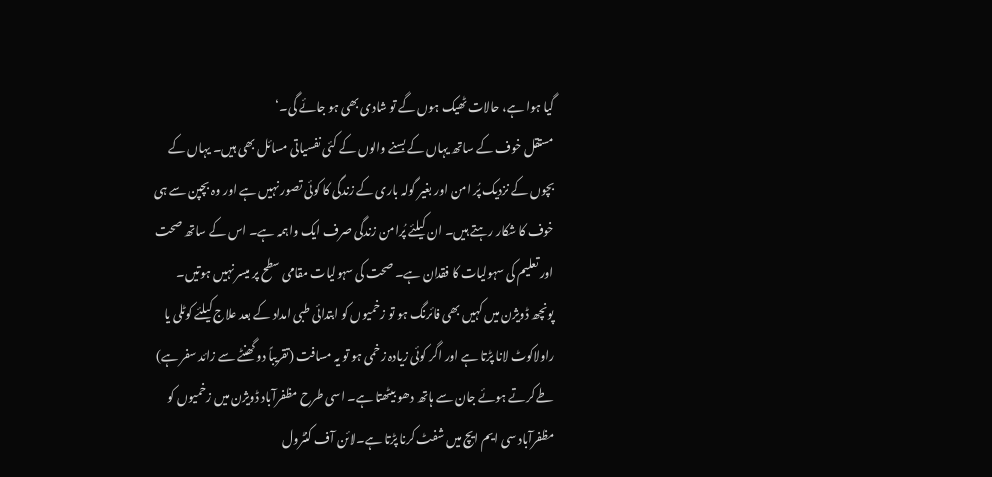گیا ہوا ہے، حالات ٹھیک ہوں گے تو شادی بھی ہو جائے گی۔‘
مستقل خوف کے ساتھ یہاں کے بسنے والوں کے کئی نفسیاتی مسائل بھی ہیں۔ یہاں کے بچوں کے نزدیک پُر امن اور بغیر گولہ باری کے زندگی کا کوئی تصور نہیں ہے اور وہ بچپن سے ہی خوف کا شکار رہتے ہیں۔ ان کیلئے پُرامن زندگی صرف ایک واہمہ ہے۔ اس کے ساتھ صحت اور تعلیم کی سہولیات کا فقدان ہے۔ صحت کی سہولیات مقامی سطح پر میسر نہیں ہوتیں۔
پونچھ ڈویژن میں کہیں بھی فائرنگ ہو تو زخمیوں کو ابتدائی طبی امداد کے بعد علاج کیلئے کوٹلی یا راولاکوٹ لانا پڑتا ہے اور اگر کوئی زیادہ زخمی ہو تو یہ مسافت (تقریباً دو گھنٹے سے زائد سفر ہے) طے کرتے ہوئے جان سے ہاتھ دھو بیٹھتا ہے۔ اسی طرح مظفرآباد ڈویژن میں زخمیوں کو مظفرآباد سی ایم ایچ میں شفٹ کرنا پڑتا ہے۔لائن آف کنٹرول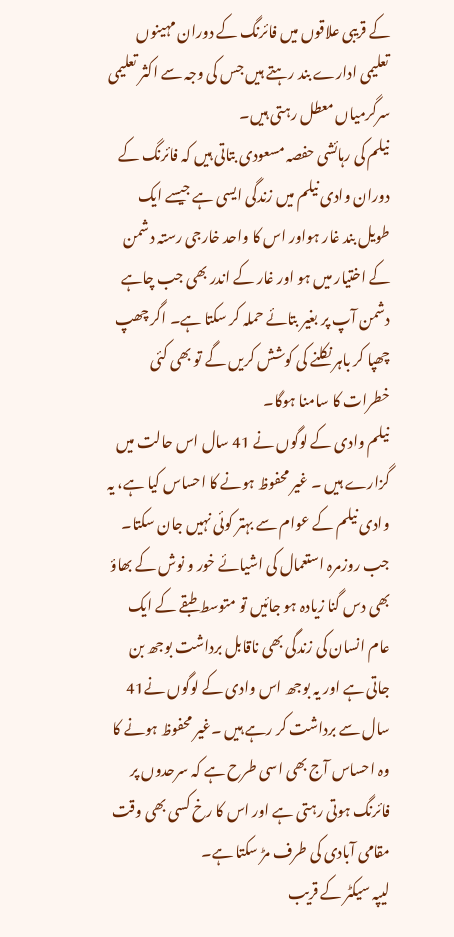کے قریبی علاقوں میں فائرنگ کے دوران مہینوں تعلیمی ادارے بند رہتے ہیں جس کی وجہ سے اکثر تعلیمی سرگرمیاں معطل رہتی ہیں۔
نیلم کی رہائشی حفصہ مسعودی بتاتی ہیں کہ فائرنگ کے دوران وادی نیلم میں زندگی ایسی ہے جیسے ایک طویل بند غار ہواور اس کا واحد خارجی رستہ دشمن کے اختیار میں ہو اور غار کے اندر بھی جب چاہے دشمن آپ پر بغیر بتائے حملہ کر سکتا ہے۔ اگر چھپ چھپا کر باہر نکلنے کی کوشش کریں گے تو بھی کئی خطرات کا سامنا ہوگا۔
نیلم وادی کے لوگوں نے 41 سال اس حالت میں گزارے ہیں ۔ غیر محفوظ ہونے کا احساس کیا ہے، یہ وادی نیلم کے عوام سے بہتر کوئی نہیں جان سکتا۔ جب روزمرہ استعمال کی اشیائے خور و نوش کے بھاؤ بھی دس گنا زیادہ ہو جائیں تو متوسط طبقے کے ایک عام انسان کی زندگی بھی ناقابل برداشت بوجھ بن جاتی ہے اور یہ بوجھ اس وادی کے لوگوں نے41 سال سے برداشت کر رہے ہیں ۔غیر محفوظ ہونے کا وہ احساس آج بھی اسی طرح ہے کہ سرحدوں پر فائرنگ ہوتی رہتی ہے اور اس کا رخ کسی بھی وقت مقامی آبادی کی طرف مڑ سکتا ہے۔
لیپہ سیکٹر کے قریب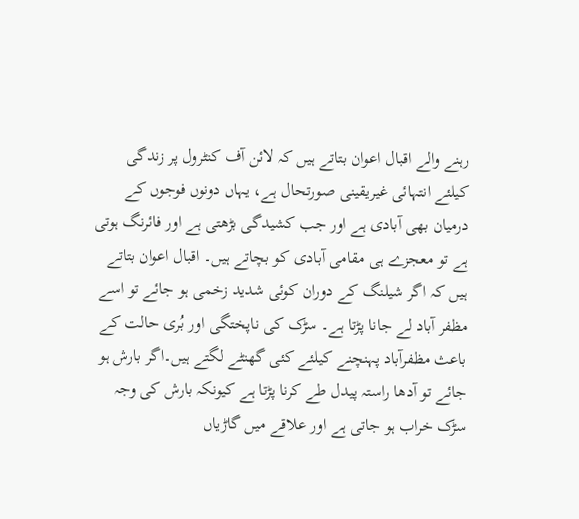رہنے والے اقبال اعوان بتاتے ہیں کہ لائن آف کنٹرول پر زندگی کیلئے انتہائی غیریقینی صورتحال ہے، یہاں دونوں فوجوں کے درمیان بھی آبادی ہے اور جب کشیدگی بڑھتی ہے اور فائرنگ ہوتی ہے تو معجزے ہی مقامی آبادی کو بچاتے ہیں۔ اقبال اعوان بتاتے ہیں کہ اگر شیلنگ کے دوران کوئی شدید زخمی ہو جائے تو اسے مظفر آباد لے جانا پڑتا ہے۔ سڑک کی ناپختگی اور بُری حالت کے باعث مظفرآباد پہنچنے کیلئے کئی گھنٹے لگتے ہیں۔اگر بارش ہو جائے تو آدھا راستہ پیدل طے کرنا پڑتا ہے کیونکہ بارش کی وجہ سڑک خراب ہو جاتی ہے اور علاقے میں گاڑیاں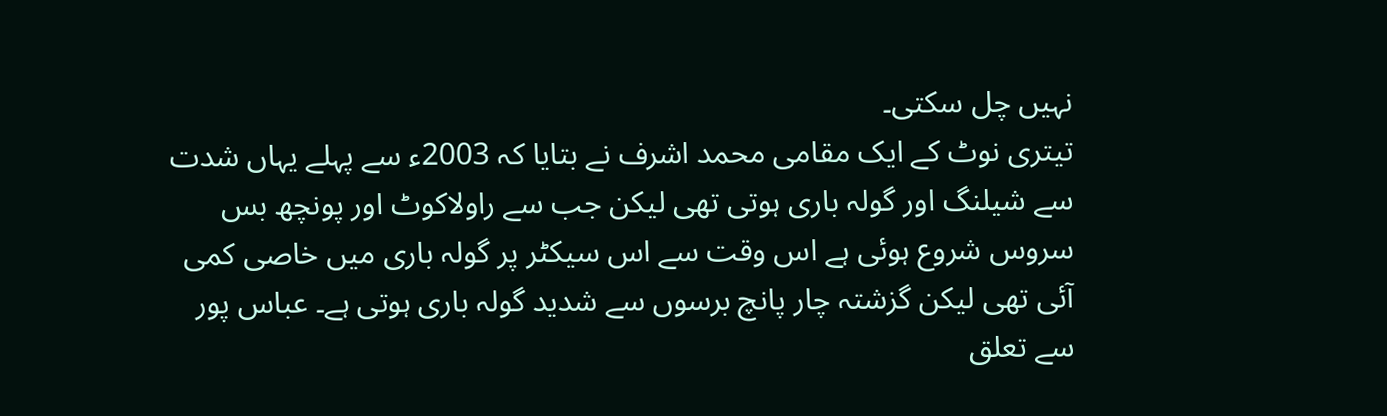نہیں چل سکتی۔
تیتری نوٹ کے ایک مقامی محمد اشرف نے بتایا کہ 2003ء سے پہلے یہاں شدت سے شیلنگ اور گولہ باری ہوتی تھی لیکن جب سے راولاکوٹ اور پونچھ بس سروس شروع ہوئی ہے اس وقت سے اس سیکٹر پر گولہ باری میں خاصی کمی آئی تھی لیکن گزشتہ چار پانچ برسوں سے شدید گولہ باری ہوتی ہے۔ عباس پور سے تعلق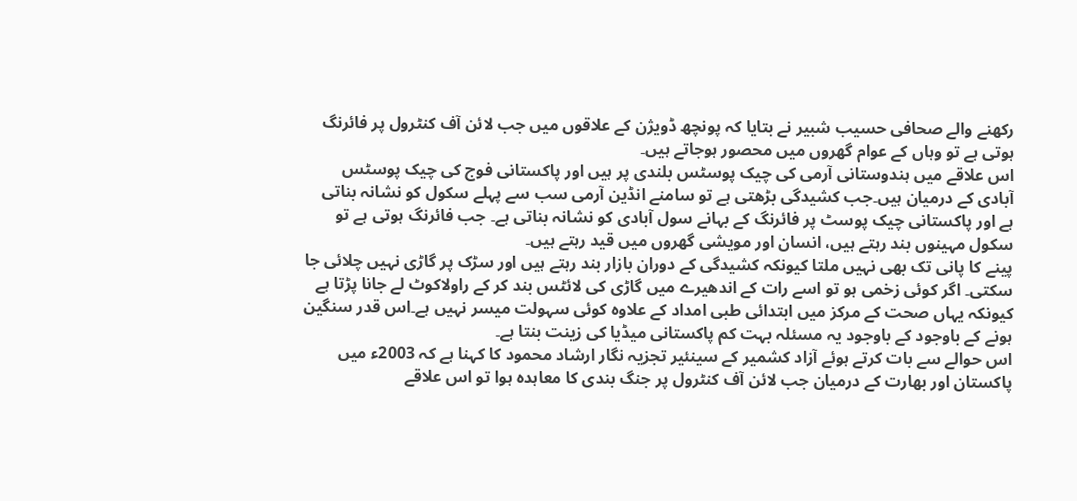رکھنے والے صحافی حسیب شبیر نے بتایا کہ پونچھ ڈویژن کے علاقوں میں جب لائن آف کنٹرول پر فائرنگ ہوتی ہے تو وہاں کے عوام گھروں میں محصور ہوجاتے ہیں۔
اس علاقے میں ہندوستانی آرمی کی چیک پوسٹس بلندی پر ہیں اور پاکستانی فوج کی چیک پوسٹس آبادی کے درمیان ہیں۔جب کشیدگی بڑھتی ہے تو سامنے انڈین آرمی سب سے پہلے سکول کو نشانہ بناتی ہے اور پاکستانی چیک پوسٹ پر فائرنگ کے بہانے سول آبادی کو نشانہ بناتی ہے۔ جب فائرنگ ہوتی ہے تو سکول مہینوں بند رہتے ہیں، انسان اور مویشی گھروں میں قید رہتے ہیں۔
پینے کا پانی تک بھی نہیں ملتا کیونکہ کشیدگی کے دوران بازار بند رہتے ہیں اور سڑک پر گاڑی نہیں چلائی جا سکتی۔ اگر کوئی زخمی ہو تو اسے رات کے اندھیرے میں گاڑی کی لائٹس بند کر کے راولاکوٹ لے جانا پڑتا ہے کیونکہ یہاں صحت کے مرکز میں ابتدائی طبی امداد کے علاوہ کوئی سہولت میسر نہیں ہے۔اس قدر سنگین ہونے کے باوجود کے باوجود یہ مسئلہ بہت کم پاکستانی میڈیا کی زینت بنتا ہے۔
اس حوالے سے بات کرتے ہوئے آزاد کشمیر کے سینئیر تجزیہ نگار ارشاد محمود کا کہنا ہے کہ 2003ء میں پاکستان اور بھارت کے درمیان جب لائن آف کنٹرول پر جنگ بندی کا معاہدہ ہوا تو اس علاقے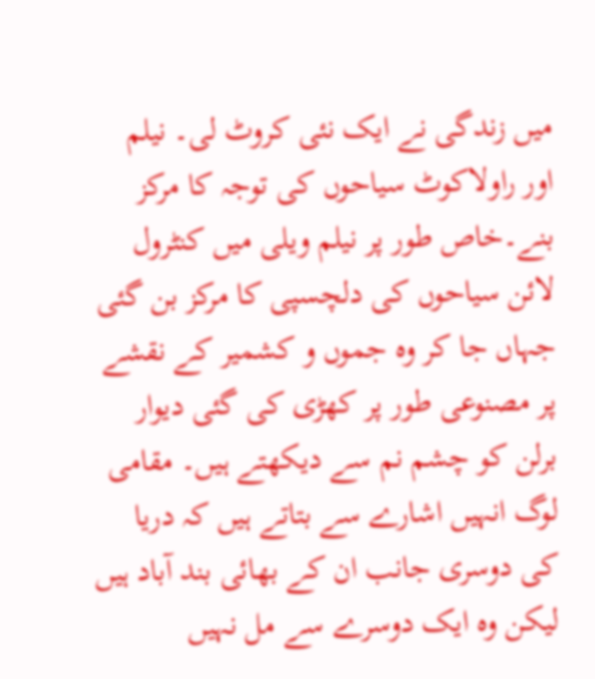میں زندگی نے ایک نئی کروٹ لی۔ نیلم اور راولاکوٹ سیاحوں کی توجہ کا مرکز بنے۔خاص طور پر نیلم ویلی میں کنٹرول لائن سیاحوں کی دلچسپی کا مرکز بن گئی جہاں جا کر وہ جموں و کشمیر کے نقشے پر مصنوعی طور پر کھڑی کی گئی دیوار برلن کو چشم نم سے دیکھتے ہیں۔ مقامی لوگ انہیں اشارے سے بتاتے ہیں کہ دریا کی دوسری جانب ان کے بھائی بند آباد ہیں لیکن وہ ایک دوسرے سے مل نہیں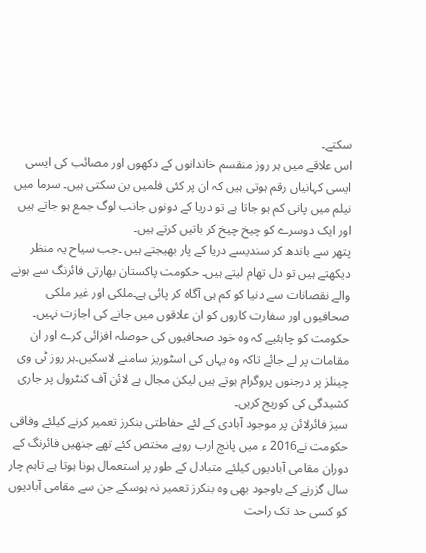سکتے۔
اس علاقے میں ہر روز منقسم خاندانوں کے دکھوں اور مصائب کی ایسی ایسی کہانیاں رقم ہوتی ہیں کہ ان پر کئی فلمیں بن سکتی ہیں۔ سرما میں نیلم میں پانی کم ہو جاتا ہے تو دریا کے دونوں جانب لوگ جمع ہو جاتے ہیں اور ایک دوسرے کو چیخ چیخ کر باتیں کرتے ہیں۔
پتھر سے باندھ کر سندیسے دریا کے پار بھیجتے ہیں ۔جب سیاح یہ منظر دیکھتے ہیں تو دل تھام لیتے ہیں۔ حکومت پاکستان بھارتی فائرنگ سے ہونے والے نقصانات سے دنیا کو کم ہی آگاہ کر پائی ہے۔ملکی اور غیر ملکی صحافیوں اور سفارت کاروں کو ان علاقوں میں جانے کی اجازت نہیں۔ حکومت کو چاہئیے کہ وہ خود صحافیوں کی حوصلہ افزائی کرے اور ان مقامات پر لے جائے تاکہ وہ یہاں کی اسٹوریز سامنے لاسکیں۔ہر روز ٹی وی چینلز پر درجنوں پروگرام ہوتے ہیں لیکن مجال ہے لائن آف کنٹرول پر جاری کشیدگی کی کوریج کریں۔
سیز فائرلائن پر موجود آبادی کے لئے حفاطتی بنکرز تعمیر کرنے کیلئے وفاقی حکومت نے2016 ء میں پانچ ارب روپے مختص کئے تھے جنھیں فائرنگ کے دوران مقامی آبادیوں کیلئے متبادل کے طور پر استعمال ہونا ہوتا ہے تاہم چار سال گزرنے کے باوجود بھی وہ بنکرز تعمیر نہ ہوسکے جن سے مقامی آبادیوں کو کسی حد تک راحت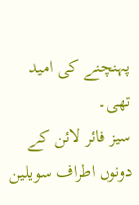پہنچنے کی امید تھی۔
سیز فائر لائن کے دونوں اطراف سویلین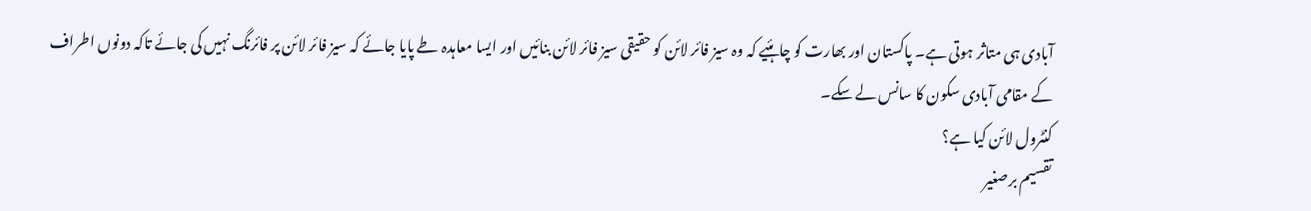آبادی ہی متاثر ہوتی ہے۔ پاکستان اور بھارت کو چاہئیے کہ وہ سیز فائر لائن کو حقیقی سیز فائر لائن بنائیں اور ایسا معاہدہ طے پایا جائے کہ سیز فائر لائن پر فائرنگ نہیں کی جائے تاکہ دونوں اطراف کے مقامی آبادی سکون کا سانس لے سکے۔
کنٹرول لائن کیا ہے؟
تقسیم برصغیر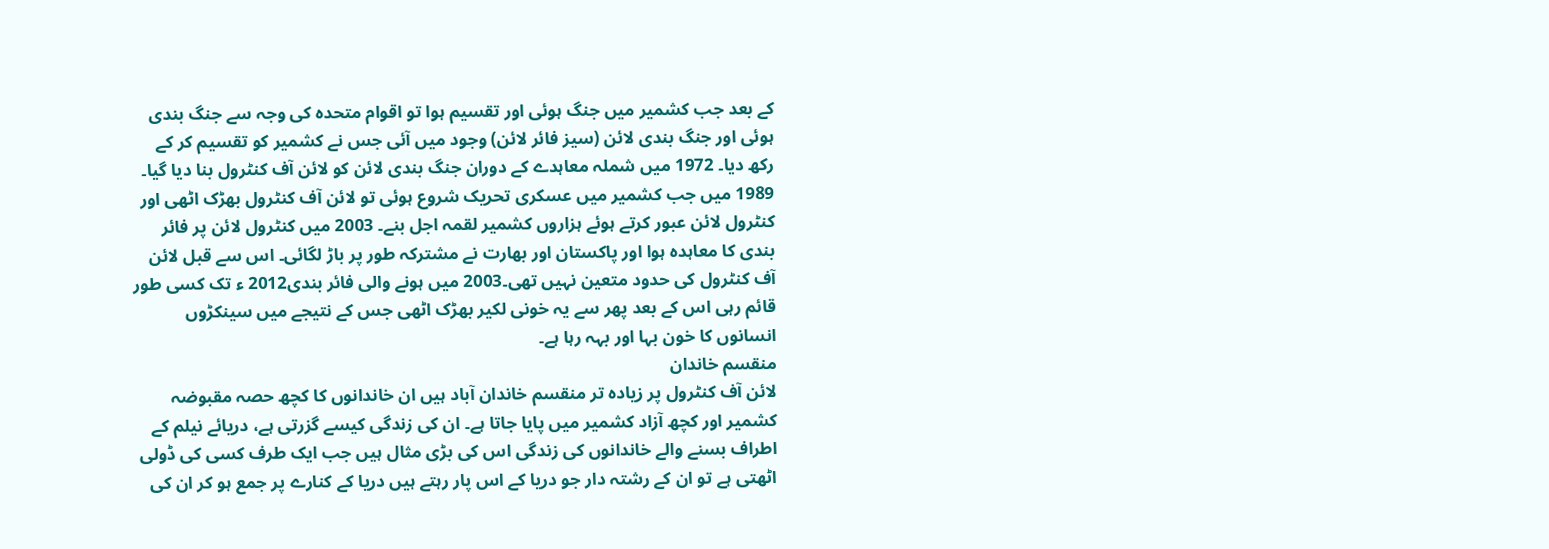کے بعد جب کشمیر میں جنگ ہوئی اور تقسیم ہوا تو اقوام متحدہ کی وجہ سے جنگ بندی ہوئی اور جنگ بندی لائن (سیز فائر لائن) وجود میں آئی جس نے کشمیر کو تقسیم کر کے رکھ دیا۔ 1972 میں شملہ معاہدے کے دوران جنگ بندی لائن کو لائن آف کنٹرول بنا دیا گیا۔
1989 میں جب کشمیر میں عسکری تحریک شروع ہوئی تو لائن آف کنٹرول بھڑک اٹھی اور کنٹرول لائن عبور کرتے ہوئے ہزاروں کشمیر لقمہ اجل بنے۔ 2003 میں کنٹرول لائن پر فائر بندی کا معاہدہ ہوا اور پاکستان اور بھارت نے مشترکہ طور پر باڑ لگائی۔ اس سے قبل لائن آف کنٹرول کی حدود متعین نہیں تھی۔2003 میں ہونے والی فائر بندی2012 ء تک کسی طور قائم رہی اس کے بعد پھر سے یہ خونی لکیر بھڑک اٹھی جس کے نتیجے میں سینکڑوں انسانوں کا خون بہا اور بہہ رہا ہے۔
منقسم خاندان
لائن آف کنٹرول پر زیادہ تر منقسم خاندان آباد ہیں ان خاندانوں کا کچھ حصہ مقبوضہ کشمیر اور کچھ آزاد کشمیر میں پایا جاتا ہے۔ ان کی زندگی کیسے گزرتی ہے، دریائے نیلم کے اطراف بسنے والے خاندانوں کی زندگی اس کی بڑی مثال ہیں جب ایک طرف کسی کی ڈولی اٹھتی ہے تو ان کے رشتہ دار جو دریا کے اس پار رہتے ہیں دریا کے کنارے پر جمع ہو کر ان کی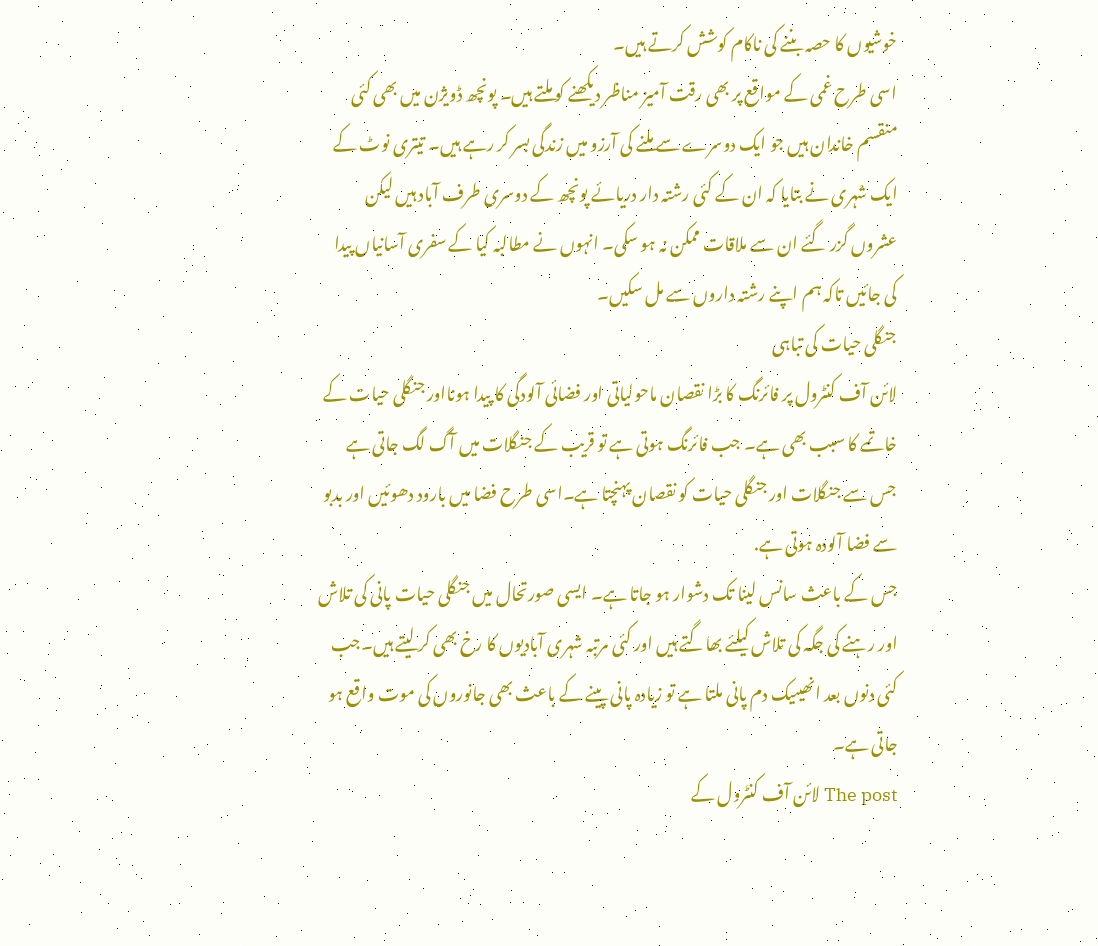خوشیوں کا حصہ بننے کی ناکام کوشش کرتے ہیں۔
اسی طرح غمی کے مواقع پر بھی رقت آمیز مناظر دیکھنے کو ملتے ہیں۔ پونچھ ڈویژن میں بھی کئی منقسم خاندان ہیں جو ایک دوسرے سے ملنے کی آرزو میں زندگی بسر کر رہے ہیں۔ تیتری نوٹ کے ایک شہری نے بتایا کہ ان کے کئی رشتہ دار دریائے پونچھ کے دوسری طرف آباد ہیں لیکن عشروں گزر گئے ان سے ملاقات ممکن نہ ہو سکی۔ انہوں نے مطالبہ کیا کے سفری آسانیاں پیدا کی جائیں تاکہ ہم اپنے رشتہ داروں سے مل سکیں۔
جنگلی حیات کی تباہی
لائن آف کنٹرول پر فائرنگ کا بڑا نقصان ماحولیاتی اور فضائی آلودگی کا پیدا ہونااور جنگلی حیات کے خاتمے کا سبب بھی ہے۔ جب فائرنگ ہوتی ہے تو قریب کے جنگلات میں آگ لگ جاتی ہے جس سے جنگلات اور جنگلی حیات کو نقصان پہنچتا ہے۔اسی طرح فضا میں بارود دھوئیں اور بدبو سے فضا آلودہ ہوتی ہے.
جس کے باعث سانس لینا تک دشوار ہو جاتا ہے۔ ایسی صورتحال میں جنگلی حیات پانی کی تلاش اور رہنے کی جگہ کی تلاش کیلئے بھاگتے ہیں اور کئی مرتبہ شہری آبادیوں کا رخ بھی کر لیتے ہیں۔جب کئی دنوں بعد انھیںیک دم پانی ملتا ہے تو زیادہ پانی پینے کے باعث بھی جانوروں کی موت واقع ہو جاتی ہے۔
The post لائن آف کنٹرول کے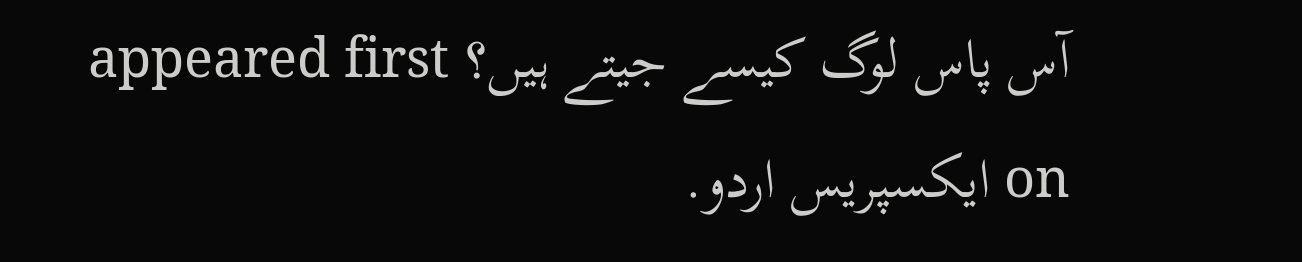آس پاس لوگ کیسے جیتے ہیں؟ appeared first on ایکسپریس اردو.